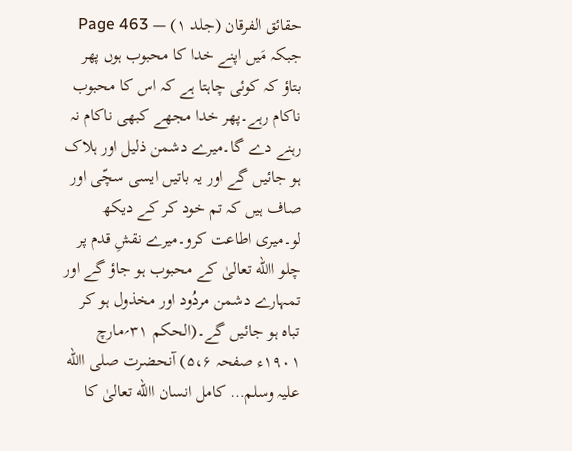حقائق الفرقان (جلد ۱) — Page 463
جبکہ مَیں اپنے خدا کا محبوب ہوں پھر بتاؤ کہ کوئی چاہتا ہے کہ اس کا محبوب ناکام رہے۔پھر خدا مجھے کبھی ناکام نہ رہنے دے گا۔میرے دشمن ذلیل اور ہلاک ہو جائیں گے اور یہ باتیں ایسی سچّی اور صاف ہیں کہ تم خود کر کے دیکھ لو۔میری اطاعت کرو۔میرے نقشِ قدم پر چلو االله تعالیٰ کے محبوب ہو جاؤ گے اور تمہارے دشمن مردُود اور مخذول ہو کر تباہ ہو جائیں گے۔(الحکم ۳۱؍مارچ ۱۹۰۱ء صفحہ ۵،۶) آنحضرت صلی االله علیہ وسلم… کامل انسان االله تعالیٰ کا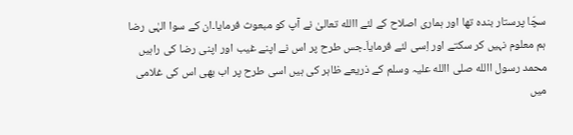سچّا پرستار بندہ تھا اور ہماری اصلاح کے لئے االله تعالیٰ نے آپ کو مبعوث فرمایا۔ان کے سوا الہٰی رضا ہم معلوم نہیں کر سکتے اور اِسی لئے فرمایاَ۔جس طرح پر اس نے اپنے غیب اور اپنی رضا کی راہیں محمد رسول االله صلی االله علیہ وسلم کے ذریعے ظاہر کی ہیں اسی طرح پر اب بھی اس کی غلامی میں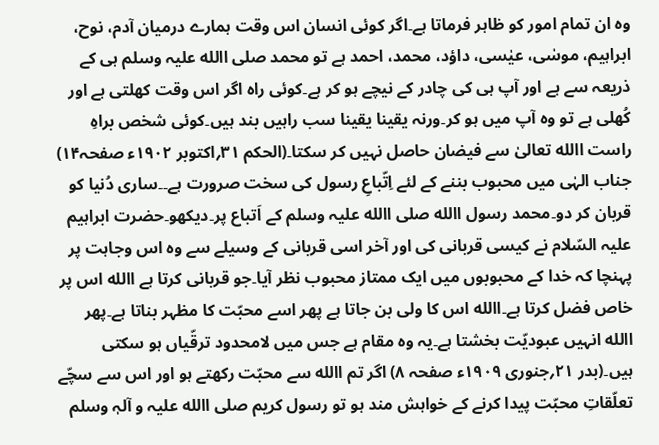وہ ان تمام امور کو ظاہر فرماتا ہے۔اگر کوئی انسان اس وقت ہمارے درمیان آدم، نوح، ابراہیم، موسٰی، عیٰسی، داؤد، محمد، احمد ہے تو محمد صلی االله علیہ وسلم ہی کے ذریعہ سے ہے اور آپ ہی کی چادر کے نیچے ہو کر ہے۔کوئی راہ اگر اس وقت کھلتی ہے اور کُھلی ہے تو وہ آپ میں ہو کر۔ورنہ یقینا یقینا سب راہیں بند ہیں۔کوئی شخص براہِ راست االله تعالیٰ سے فیضان حاصل نہیں کر سکتا۔(الحکم ۳۱؍اکتوبر ۱۹۰۲ء صفحہ۱۴) جناب الہٰی میں محبوب بننے کے لئے اِتّباعِ رسول کی سخت صرورت ہے۔۔ساری دُنیا کو قربان کر دو۔محمد رسول االله صلی االله علیہ وسلم کے اَتباع پر۔دیکھو۔حضرت ابراہیم علیہ السّلام نے کیسی قربانی کی اور آخر اسی قربانی کے وسیلے سے وہ اس وجاہت پر پہنچا کہ خدا کے محبوبوں میں ایک ممتاز محبوب نظر آیا۔جو قربانی کرتا ہے االله اس پر خاص فضل کرتا ہے۔االله اس کا ولی بن جاتا ہے پھر اسے محبّت کا مظہر بناتا ہے۔پھر االله انہیں عبودیّت بخشتا ہے۔یہ وہ مقام ہے جس میں لامحدود ترقّیاں ہو سکتی ہیں۔(بدر ۲۱؍جنوری ۱۹۰۹ء صفحہ ۸) اگر تم االله سے محبّت رکھتے ہو اور اس سے سچّے تعلّقاتِ محبّت پیدا کرنے کے خواہش مند ہو تو رسول کریم صلی االله علیہ و آلہٖ وسلم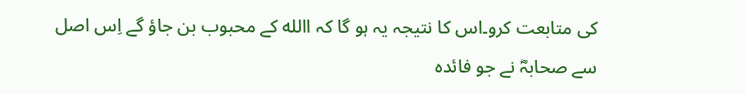کی متابعت کرو۔اس کا نتیجہ یہ ہو گا کہ االله کے محبوب بن جاؤ گے اِس اصل سے صحابہؓ نے جو فائدہ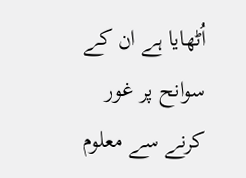اُٹھایا ہے ان کے سوانح پر غور کرنے سے معلوم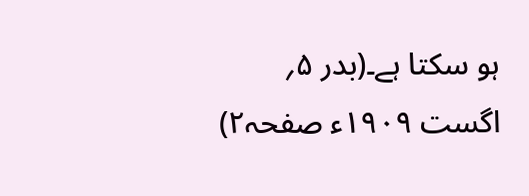ہو سکتا ہے۔(بدر ۵؍ اگست ۱۹۰۹ء صفحہ۲)